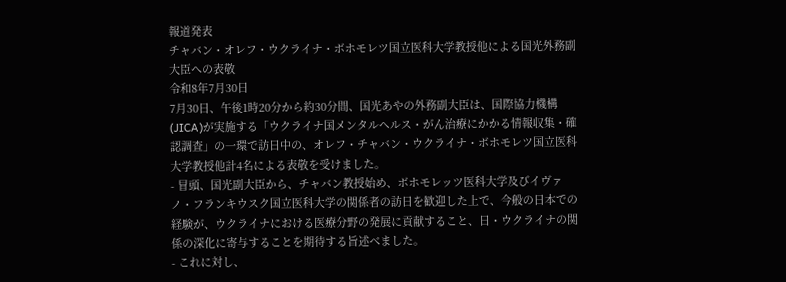報道発表
チャバン・オレフ・ウクライナ・ボホモレツ国立医科大学教授他による国光外務副大臣への表敬
令和8年7月30日
7月30日、午後1時20分から約30分間、国光あやの外務副大臣は、国際協力機構(JICA)が実施する「ウクライナ国メンタルヘルス・がん治療にかかる情報収集・確認調査」の一環で訪日中の、オレフ・チャバン・ウクライナ・ボホモレツ国立医科大学教授他計4名による表敬を受けました。
- 冒頭、国光副大臣から、チャバン教授始め、ボホモレッツ医科大学及びイヴァノ・フランキウスク国立医科大学の関係者の訪日を歓迎した上で、今般の日本での経験が、ウクライナにおける医療分野の発展に貢献すること、日・ウクライナの関係の深化に寄与することを期待する旨述べました。
- これに対し、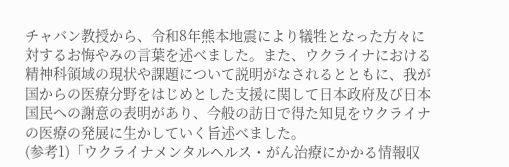チャバン教授から、令和8年熊本地震により犠牲となった方々に対するお悔やみの言葉を述べました。また、ウクライナにおける精神科領域の現状や課題について説明がなされるとともに、我が国からの医療分野をはじめとした支援に関して日本政府及び日本国民への謝意の表明があり、今般の訪日で得た知見をウクライナの医療の発展に生かしていく旨述べました。
(参考1)「ウクライナメンタルヘルス・がん治療にかかる情報収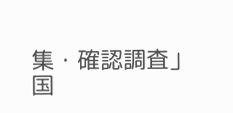集・確認調査」
国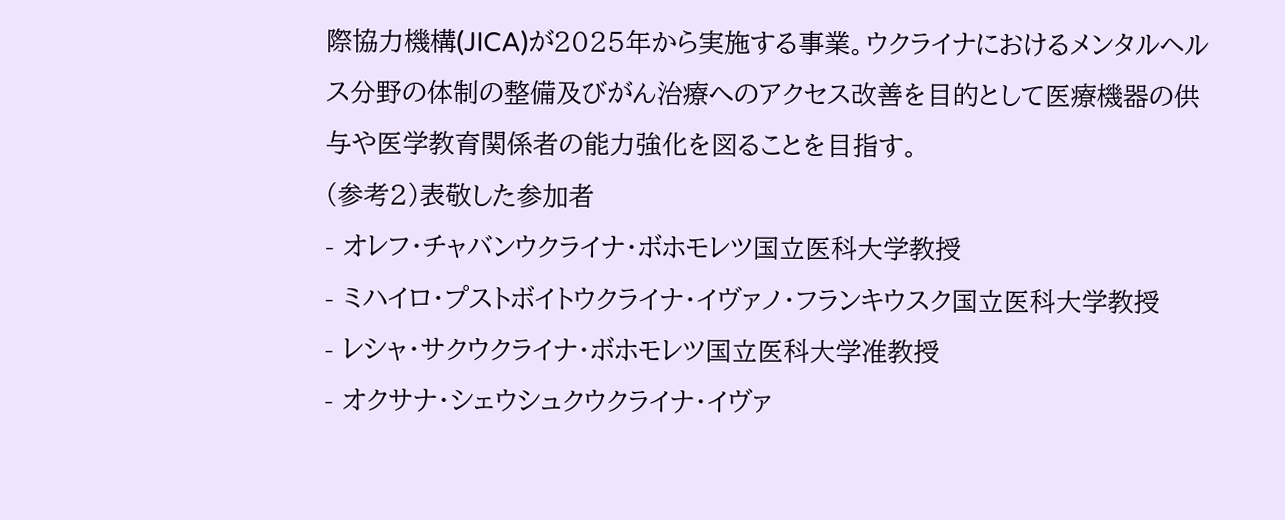際協力機構(JICA)が2025年から実施する事業。ウクライナにおけるメンタルヘルス分野の体制の整備及びがん治療へのアクセス改善を目的として医療機器の供与や医学教育関係者の能力強化を図ることを目指す。
(参考2)表敬した参加者
- オレフ・チャバンウクライナ・ボホモレツ国立医科大学教授
- ミハイロ・プストボイトウクライナ・イヴァノ・フランキウスク国立医科大学教授
- レシャ・サクウクライナ・ボホモレツ国立医科大学准教授
- オクサナ・シェウシュクウクライナ・イヴァ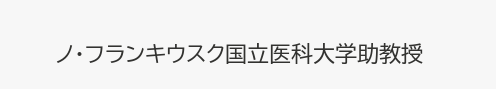ノ・フランキウスク国立医科大学助教授